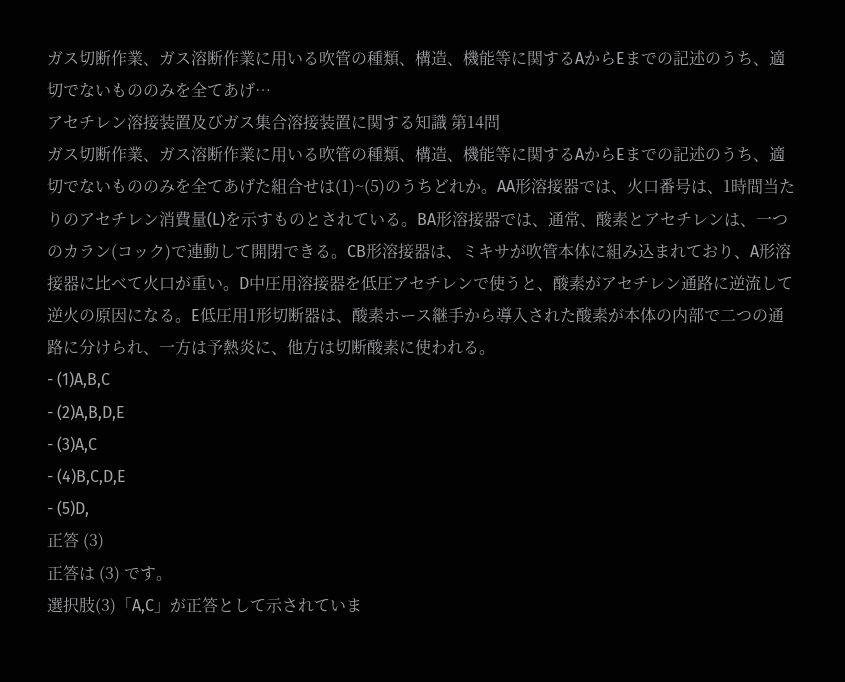ガス切断作業、ガス溶断作業に用いる吹管の種類、構造、機能等に関するAからEまでの記述のうち、適切でないもののみを全てあげ…
アセチレン溶接装置及びガス集合溶接装置に関する知識 第14問
ガス切断作業、ガス溶断作業に用いる吹管の種類、構造、機能等に関するAからEまでの記述のうち、適切でないもののみを全てあげた組合せは(1)~(5)のうちどれか。AA形溶接器では、火口番号は、1時間当たりのアセチレン消費量(L)を示すものとされている。BA形溶接器では、通常、酸素とアセチレンは、一つのカラン(コック)で連動して開閉できる。CB形溶接器は、ミキサが吹管本体に組み込まれており、A形溶接器に比べて火口が重い。D中圧用溶接器を低圧アセチレンで使うと、酸素がアセチレン通路に逆流して逆火の原因になる。E低圧用1形切断器は、酸素ホース継手から導入された酸素が本体の内部で二つの通路に分けられ、一方は予熱炎に、他方は切断酸素に使われる。
- (1)A,B,C
- (2)A,B,D,E
- (3)A,C
- (4)B,C,D,E
- (5)D,
正答 (3)
正答は (3) です。
選択肢(3)「A,C」が正答として示されていま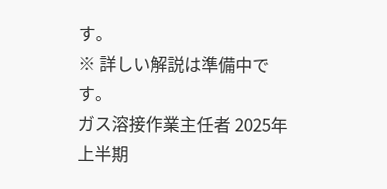す。
※ 詳しい解説は準備中です。
ガス溶接作業主任者 2025年上半期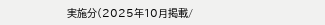実施分(2025年10月掲載/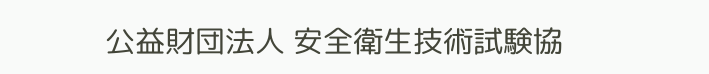公益財団法人 安全衛生技術試験協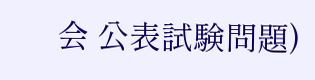会 公表試験問題)